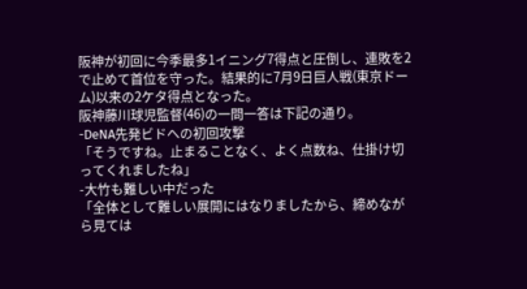阪神が初回に今季最多1イニング7得点と圧倒し、連敗を2で止めて首位を守った。結果的に7月9日巨人戦(東京ドーム)以来の2ケタ得点となった。
阪神藤川球児監督(46)の一問一答は下記の通り。
-DeNA先発ビドへの初回攻撃
「そうですね。止まることなく、よく点数ね、仕掛け切ってくれましたね」
-大竹も難しい中だった
「全体として難しい展開にはなりましたから、締めながら見ては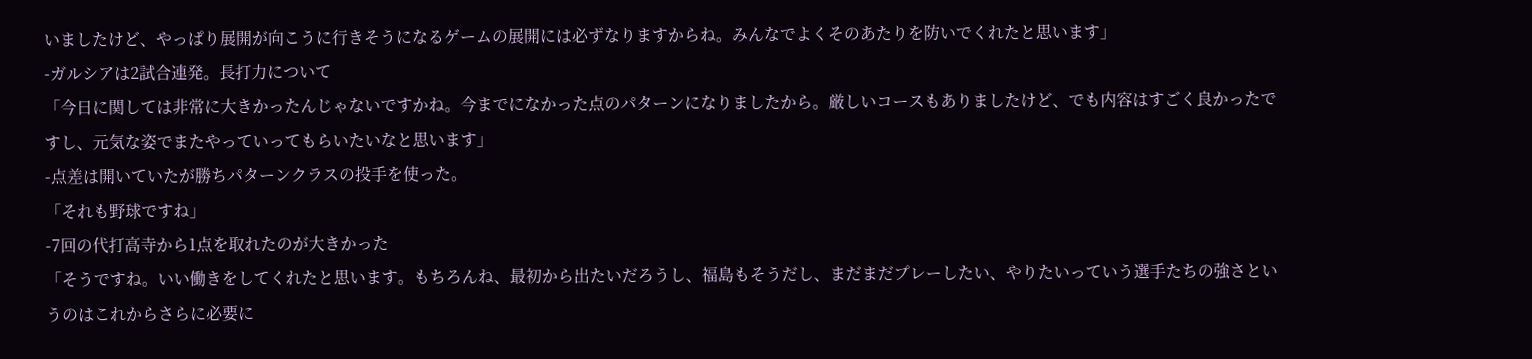いましたけど、やっぱり展開が向こうに行きそうになるゲームの展開には必ずなりますからね。みんなでよくそのあたりを防いでくれたと思います」
-ガルシアは2試合連発。長打力について
「今日に関しては非常に大きかったんじゃないですかね。今までになかった点のパターンになりましたから。厳しいコースもありましたけど、でも内容はすごく良かったですし、元気な姿でまたやっていってもらいたいなと思います」
-点差は開いていたが勝ちパターンクラスの投手を使った。
「それも野球ですね」
-7回の代打高寺から1点を取れたのが大きかった
「そうですね。いい働きをしてくれたと思います。もちろんね、最初から出たいだろうし、福島もそうだし、まだまだプレーしたい、やりたいっていう選手たちの強さというのはこれからさらに必要に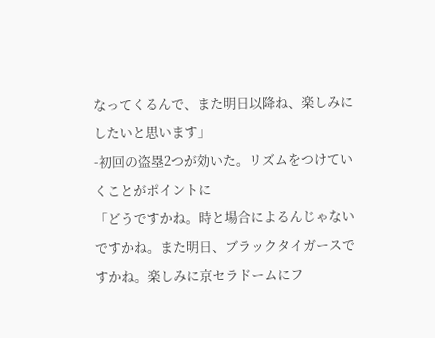なってくるんで、また明日以降ね、楽しみにしたいと思います」
-初回の盗塁2つが効いた。リズムをつけていくことがポイントに
「どうですかね。時と場合によるんじゃないですかね。また明日、ブラックタイガースですかね。楽しみに京セラドームにフ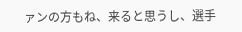ァンの方もね、来ると思うし、選手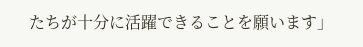たちが十分に活躍できることを願います」